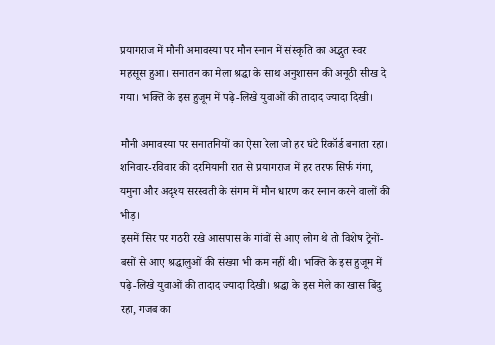प्रयागराज में मौनी अमावस्या पर मौन स्नान में संस्कृति का अद्भुत स्वर महसूस हुआ। सनातन का मेला श्रद्धा के साथ अनुशासन की अनूठी सीख दे गया। भक्ति के इस हुजूम में पढ़े-लिखे युवाओं की तादाद ज्यादा दिखी।

मौनी अमावस्या पर सनातनियों का ऐसा रेला जो हर घंटे रिकॉर्ड बनाता रहा। शनिवार-रविवार की दरमियानी रात से प्रयागराज में हर तरफ सिर्फ गंगा, यमुना और अदृश्य सरस्वती के संगम में मौन धारण कर स्नान करने वालों की भीड़।
इसमें सिर पर गठरी रखे आसपास के गांवों से आए लोग थे तो विशेष ट्रेनों-बसों से आए श्रद्धालुओं की संख्या भी कम नहीं थी। भक्ति के इस हुजूम में पढ़े-लिखे युवाओं की तादाद ज्यादा दिखी। श्रद्धा के इस मेले का खास बिंदु रहा, गजब का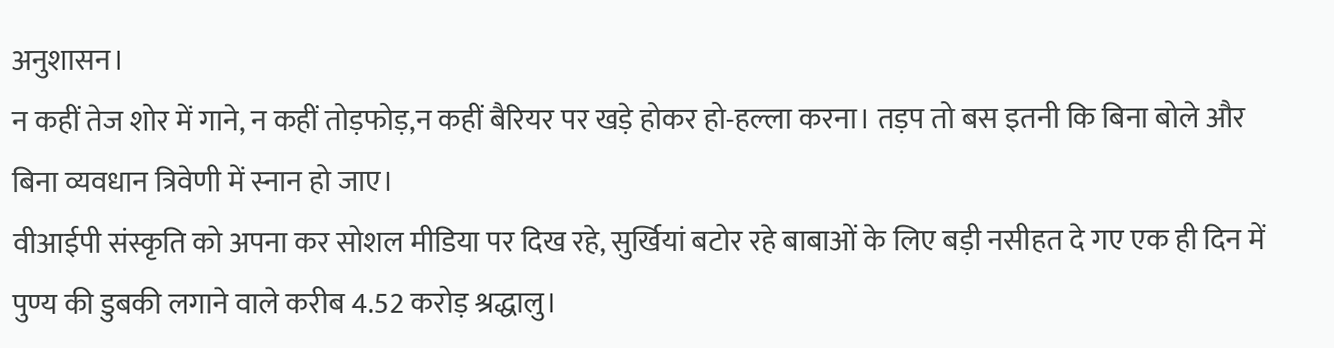अनुशासन।
न कहीं तेज शोर में गाने, न कहीं तोड़फोड़,न कहीं बैरियर पर खड़े होकर हो-हल्ला करना। तड़प तो बस इतनी कि बिना बोले और बिना व्यवधान त्रिवेणी में स्नान हो जाए।
वीआईपी संस्कृति को अपना कर सोशल मीडिया पर दिख रहे, सुर्खियां बटोर रहे बाबाओं के लिए बड़ी नसीहत दे गए एक ही दिन में पुण्य की डुबकी लगाने वाले करीब 4.52 करोड़ श्रद्धालु।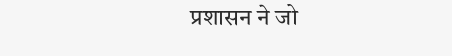प्रशासन ने जो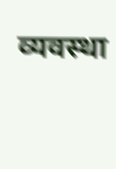व्यवस्था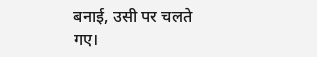बनाई, उसी पर चलते गए।